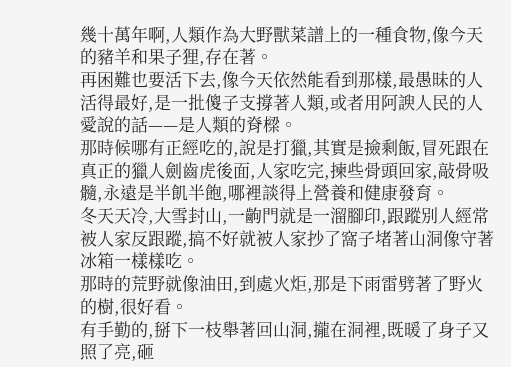幾十萬年啊,人類作為大野獸菜譜上的一種食物,像今天的豬羊和果子狸,存在著。
再困難也要活下去,像今天依然能看到那樣,最愚昧的人活得最好,是一批傻子支撐著人類,或者用阿諛人民的人愛說的話——是人類的脊樑。
那時候哪有正經吃的,說是打獵,其實是撿剩飯,冒死跟在真正的獵人劍齒虎後面,人家吃完,揀些骨頭回家,敲骨吸髓,永遠是半飢半飽,哪裡談得上營養和健康發育。
冬天天冷,大雪封山,一齣門就是一溜腳印,跟蹤別人經常被人家反跟蹤,搞不好就被人家抄了窩子堵著山洞像守著冰箱一樣樣吃。
那時的荒野就像油田,到處火炬,那是下雨雷劈著了野火的樹,很好看。
有手勤的,掰下一枝舉著回山洞,攏在洞裡,既暖了身子又照了亮,砸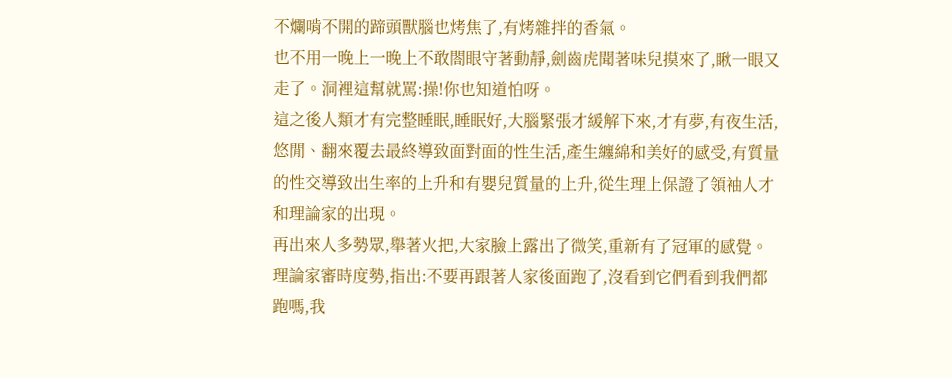不爛啃不開的蹄頭獸腦也烤焦了,有烤雜拌的香氣。
也不用一晚上一晚上不敢閤眼守著動靜,劍齒虎聞著味兒摸來了,瞅一眼又走了。洞裡這幫就罵:操!你也知道怕呀。
這之後人類才有完整睡眠,睡眠好,大腦緊張才緩解下來,才有夢,有夜生活,悠閒、翻來覆去最終導致面對面的性生活,產生纏綿和美好的感受,有質量的性交導致出生率的上升和有嬰兒質量的上升,從生理上保證了領袖人才和理論家的出現。
再出來人多勢眾,舉著火把,大家臉上露出了微笑,重新有了冠軍的感覺。理論家審時度勢,指出:不要再跟著人家後面跑了,沒看到它們看到我們都跑嗎,我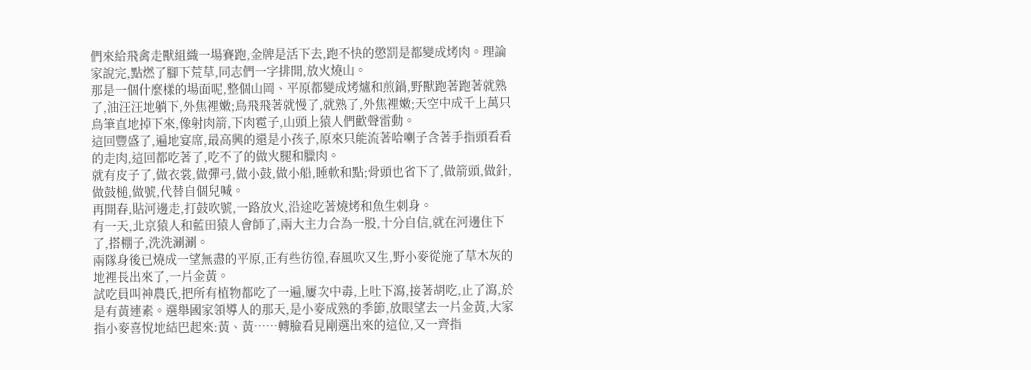們來給飛禽走獸組織一場賽跑,金牌是活下去,跑不快的懲罰是都變成烤肉。理論家說完,點燃了腳下荒草,同志們一字排開,放火燒山。
那是一個什麼樣的場面呢,整個山岡、平原都變成烤爐和煎鍋,野獸跑著跑著就熟了,油汪汪地躺下,外焦裡嫩;鳥飛飛著就慢了,就熟了,外焦裡嫩;天空中成千上萬只鳥筆直地掉下來,像射肉箭,下肉雹子,山頭上猿人們歡聲雷動。
這回豐盛了,遍地宴席,最高興的還是小孩子,原來只能流著哈喇子含著手指頭看看的走肉,這回都吃著了,吃不了的做火腿和臘肉。
就有皮子了,做衣裳,做彈弓,做小鼓,做小船,睡軟和點;骨頭也省下了,做箭頭,做針,做鼓槌,做號,代替自個兒喊。
再開春,貼河邊走,打鼓吹號,一路放火,沿途吃著燒烤和魚生刺身。
有一天,北京猿人和藍田猿人會師了,兩大主力合為一股,十分自信,就在河邊住下了,搭棚子,洗洗涮涮。
兩隊身後已燒成一望無盡的平原,正有些彷徨,春風吹又生,野小麥從施了草木灰的地裡長出來了,一片金黃。
試吃員叫神農氏,把所有植物都吃了一遍,屢次中毒,上吐下瀉,接著胡吃,止了瀉,於是有黃連素。選舉國家領導人的那天,是小麥成熟的季節,放眼望去一片金黃,大家指小麥喜悅地結巴起來:黃、黃……轉臉看見剛選出來的這位,又一齊指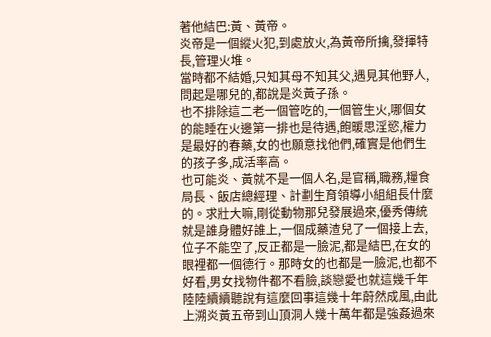著他結巴:黃、黃帝。
炎帝是一個縱火犯,到處放火,為黃帝所擒,發揮特長,管理火堆。
當時都不結婚,只知其母不知其父,遇見其他野人,問起是哪兒的,都說是炎黃子孫。
也不排除這二老一個管吃的,一個管生火,哪個女的能睡在火邊第一排也是待遇,飽暖思淫慾,權力是最好的春藥,女的也願意找他們,確實是他們生的孩子多,成活率高。
也可能炎、黃就不是一個人名,是官稱,職務,糧食局長、飯店總經理、計劃生育領導小組組長什麼的。求壯大嘛,剛從動物那兒發展過來,優秀傳統就是誰身體好誰上,一個成藥渣兒了一個接上去,位子不能空了,反正都是一臉泥,都是結巴,在女的眼裡都一個德行。那時女的也都是一臉泥,也都不好看,男女找物件都不看臉,談戀愛也就這幾千年陸陸續續聽說有這麼回事這幾十年蔚然成風,由此上溯炎黃五帝到山頂洞人幾十萬年都是強姦過來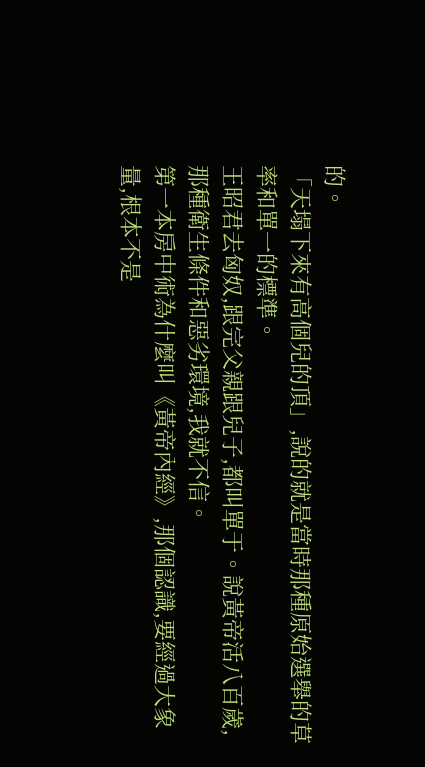的。
「天塌下來有高個兒的頂」,說的就是當時那種原始選舉的草率和單一的標準。
王昭君去匈奴,跟完父親跟兒子,都叫單于。說黃帝活八百歲,那種衛生條件和惡劣環境,我就不信。
第一本房中術為什麼叫《黃帝內經》,那個認識,要經過大象量,根本不是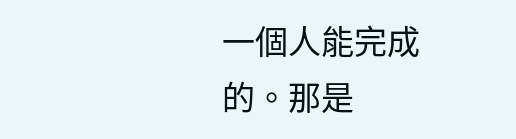一個人能完成的。那是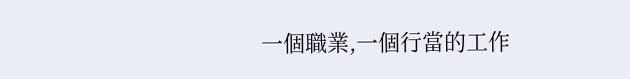一個職業,一個行當的工作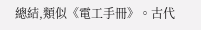總結,類似《電工手冊》。古代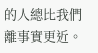的人總比我們離事實更近。